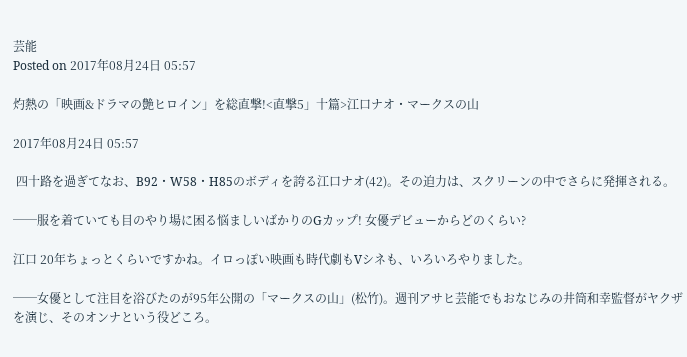芸能
Posted on 2017年08月24日 05:57

灼熱の「映画&ドラマの艶ヒロイン」を総直撃!<直撃5」十篇>江口ナオ・マークスの山

2017年08月24日 05:57

 四十路を過ぎてなお、B92・W58・H85のボディを誇る江口ナオ(42)。その迫力は、スクリーンの中でさらに発揮される。

──服を着ていても目のやり場に困る悩ましいばかりのGカップ! 女優デビューからどのくらい?

江口 20年ちょっとくらいですかね。イロっぽい映画も時代劇もVシネも、いろいろやりました。

──女優として注目を浴びたのが95年公開の「マークスの山」(松竹)。週刊アサヒ芸能でもおなじみの井筒和幸監督がヤクザを演じ、そのオンナという役どころ。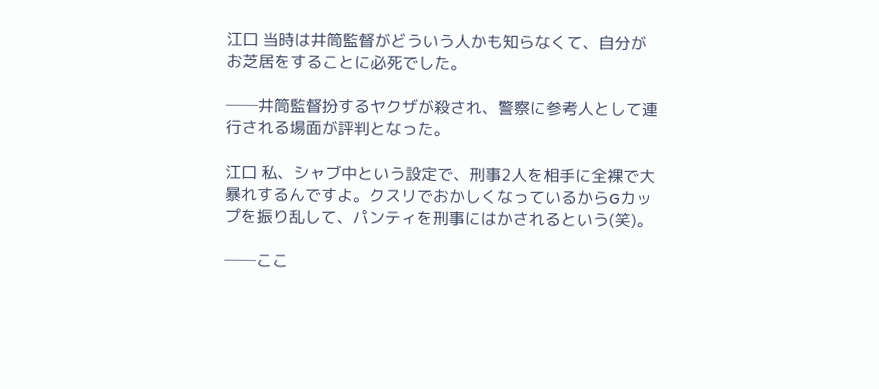江口 当時は井筒監督がどういう人かも知らなくて、自分がお芝居をすることに必死でした。

──井筒監督扮するヤクザが殺され、警察に参考人として連行される場面が評判となった。

江口 私、シャブ中という設定で、刑事2人を相手に全裸で大暴れするんですよ。クスリでおかしくなっているからGカップを振り乱して、パンティを刑事にはかされるという(笑)。

──ここ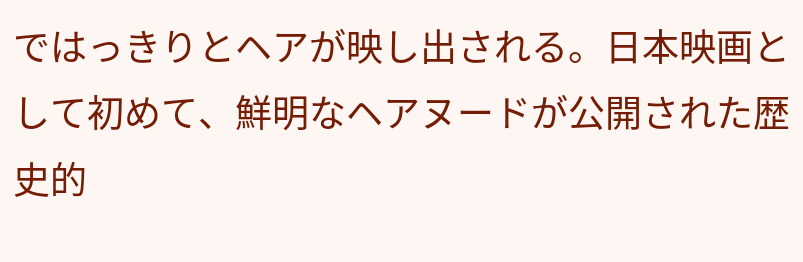ではっきりとヘアが映し出される。日本映画として初めて、鮮明なヘアヌードが公開された歴史的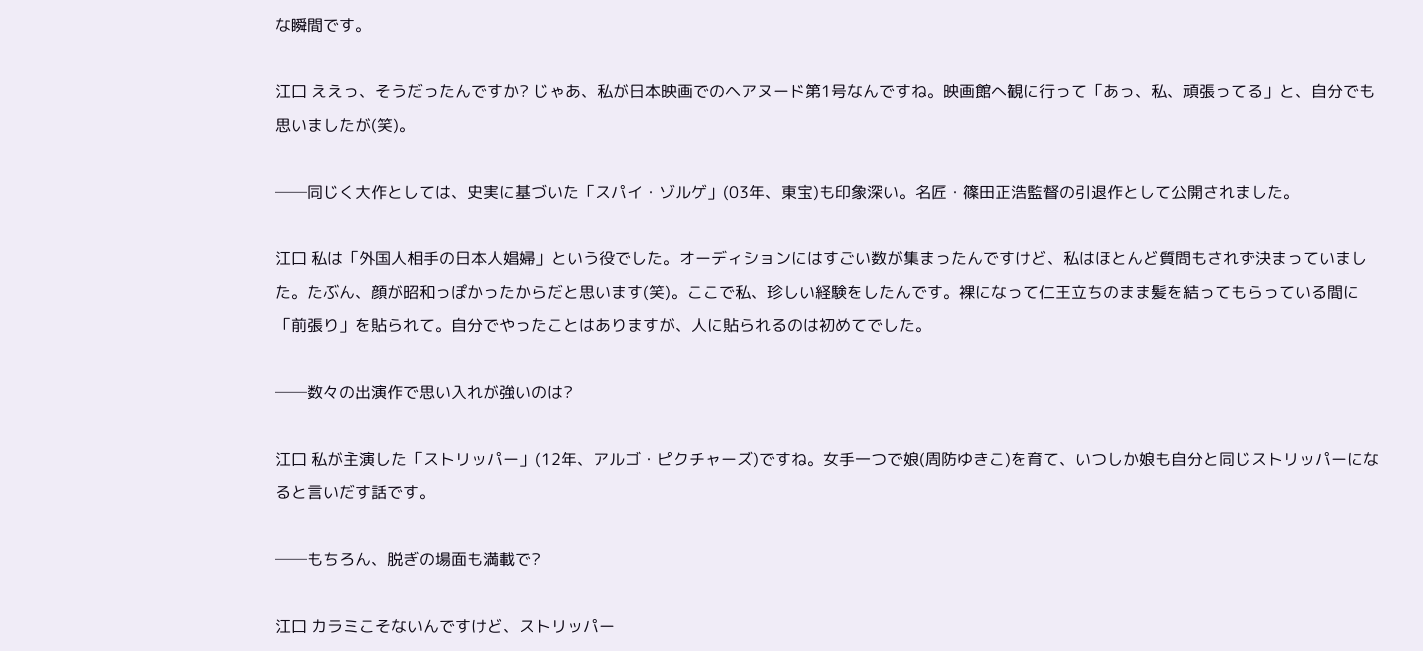な瞬間です。

江口 ええっ、そうだったんですか? じゃあ、私が日本映画でのヘアヌード第1号なんですね。映画館へ観に行って「あっ、私、頑張ってる」と、自分でも思いましたが(笑)。

──同じく大作としては、史実に基づいた「スパイ・ゾルゲ」(03年、東宝)も印象深い。名匠・篠田正浩監督の引退作として公開されました。

江口 私は「外国人相手の日本人娼婦」という役でした。オーディションにはすごい数が集まったんですけど、私はほとんど質問もされず決まっていました。たぶん、顔が昭和っぽかったからだと思います(笑)。ここで私、珍しい経験をしたんです。裸になって仁王立ちのまま髪を結ってもらっている間に「前張り」を貼られて。自分でやったことはありますが、人に貼られるのは初めてでした。

──数々の出演作で思い入れが強いのは?

江口 私が主演した「ストリッパー」(12年、アルゴ・ピクチャーズ)ですね。女手一つで娘(周防ゆきこ)を育て、いつしか娘も自分と同じストリッパーになると言いだす話です。

──もちろん、脱ぎの場面も満載で?

江口 カラミこそないんですけど、ストリッパー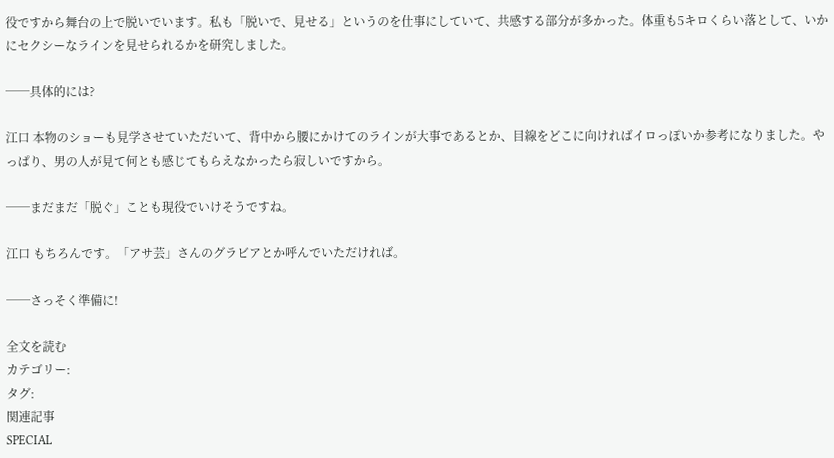役ですから舞台の上で脱いでいます。私も「脱いで、見せる」というのを仕事にしていて、共感する部分が多かった。体重も5キロくらい落として、いかにセクシーなラインを見せられるかを研究しました。

──具体的には?

江口 本物のショーも見学させていただいて、背中から腰にかけてのラインが大事であるとか、目線をどこに向ければイロっぽいか参考になりました。やっぱり、男の人が見て何とも感じてもらえなかったら寂しいですから。

──まだまだ「脱ぐ」ことも現役でいけそうですね。

江口 もちろんです。「アサ芸」さんのグラビアとか呼んでいただければ。

──さっそく準備に!

全文を読む
カテゴリー:
タグ:
関連記事
SPECIAL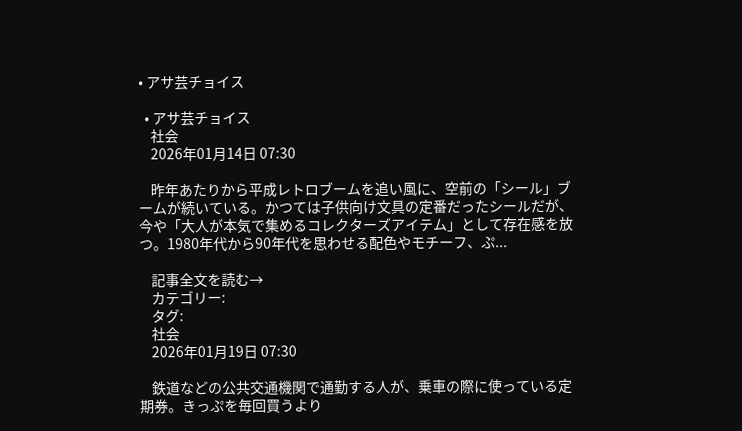• アサ芸チョイス

  • アサ芸チョイス
    社会
    2026年01月14日 07:30

    昨年あたりから平成レトロブームを追い風に、空前の「シール」ブームが続いている。かつては子供向け文具の定番だったシールだが、今や「大人が本気で集めるコレクターズアイテム」として存在感を放つ。1980年代から90年代を思わせる配色やモチーフ、ぷ...

    記事全文を読む→
    カテゴリー:
    タグ:
    社会
    2026年01月19日 07:30

    鉄道などの公共交通機関で通勤する人が、乗車の際に使っている定期券。きっぷを毎回買うより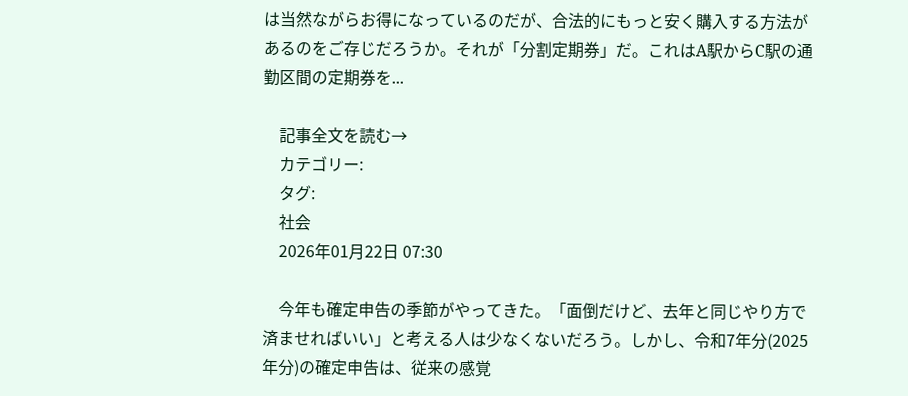は当然ながらお得になっているのだが、合法的にもっと安く購入する方法があるのをご存じだろうか。それが「分割定期券」だ。これはA駅からC駅の通勤区間の定期券を...

    記事全文を読む→
    カテゴリー:
    タグ:
    社会
    2026年01月22日 07:30

    今年も確定申告の季節がやってきた。「面倒だけど、去年と同じやり方で済ませればいい」と考える人は少なくないだろう。しかし、令和7年分(2025年分)の確定申告は、従来の感覚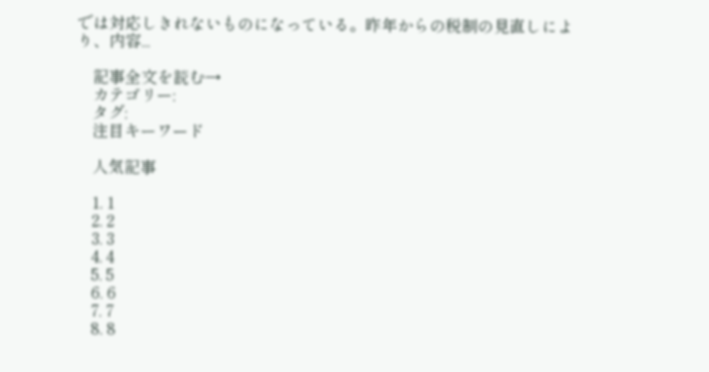では対応しきれないものになっている。昨年からの税制の見直しにより、内容...

    記事全文を読む→
    カテゴリー:
    タグ:
    注目キーワード

    人気記事

    1. 1
    2. 2
    3. 3
    4. 4
    5. 5
    6. 6
    7. 7
    8. 8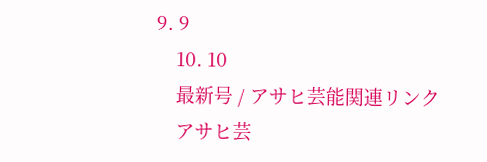9. 9
    10. 10
    最新号 / アサヒ芸能関連リンク
    アサヒ芸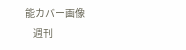能カバー画像
    週刊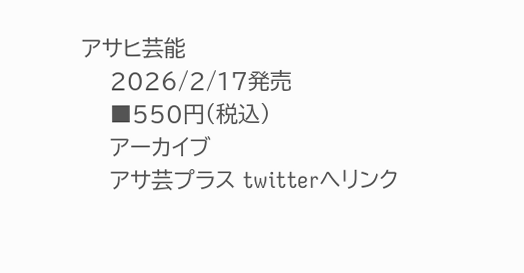アサヒ芸能
    2026/2/17発売
    ■550円(税込)
    アーカイブ
    アサ芸プラス twitterへリンク